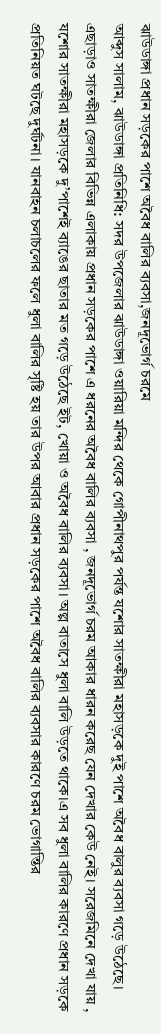ঝাউডাঙ্গা প্রধান সড়কের পাশে অবৈধ বালির ব্যবসা,জনদূভোর্গ চরমে
আব্দুস সালাম, ঝাউডাঙ্গা প্রতিনিধি: সদর উপজেলার ঝাউডাঙ্গা ওয়ারিয়া মন্দির থেকে গোপীনাথপুর পর্যন্ত যশোর সাতক্ষীরা মহাসড়কে দুই পাশে অবৈধ বালুর ব্যবসা গড়ে উঠেছে। এছাড়াও সাতক্ষীরা জেলার বিভিন্ন এলাকায় প্রধান সড়কের পাশে এ ধরনের অবৈধ বালির ব্যবসা , জনদূভোর্গ চরম আকার ধারন করেছ যেন দেখার কেউ নেই। সরেজমিনে দেখা যায় , যশোর সাতক্ষীরা মহাসড়কে দু’পাশেই ব্যাঙের ছাতার মত গড়ে উঠেছে ইট, খোয়া ও অবৈধ বালির ব্যবসা। অল্প বাতাসে ধুলা বালি উড়তে থাকে।এ সব ধুলা বালির কারণে প্রধান সড়কে প্রতিনিয়ত ঘটছে দুর্ঘটনা। যানবাহন চলাচলের ফলে ধুলা বালির সৃষ্টি হয় তার উপর আবার প্রধান সড়কের পাশে অবৈধ বালির ব্যবসার কারণে চরম ভোগান্তির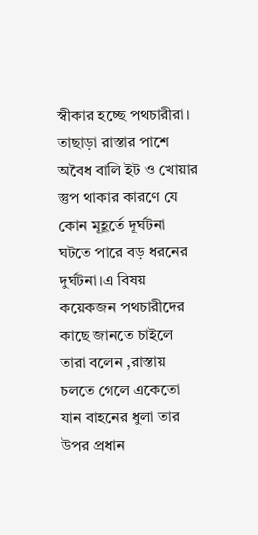স্বীকার হচ্ছে পথচারীরা। তাছাড়া রাস্তার পাশে অবৈধ বালি ইট ও খোয়ার স্তুপ থাকার কারণে যে কোন মূহূর্তে দূর্ঘটনা ঘটতে পারে বড় ধরনের দুর্ঘটনা।এ বিষয় কয়েকজন পথচারীদের কাছে জানতে চাইলে তারা বলেন ,রাস্তায় চলতে গেলে একেতো যান বাহনের ধুলা তার উপর প্রধান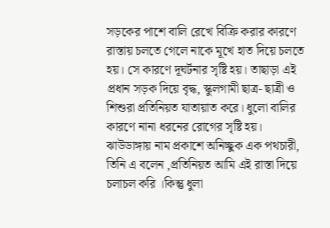সড়কের পাশে বালি রেখে বিক্রি করার কারণে রাস্তায় চলতে গেলে নাকে মূখে হাত দিয়ে চলতে হয়। সে কারণে দূঘর্টনার সৃষ্টি হয়। তাছাড়া এই প্রধান সড়ক দিয়ে বৃদ্ধ, স্কুলগামী ছাত্র- ছাত্রী ও শিশুরা প্রতিনিয়ত যাতায়াত করে। ধুলো বালির কারণে নানা ধরনের রোগের সৃষ্টি হয়।
ঝাউডাঙ্গায় নাম প্রকাশে অনিচ্ছুক এক পথচারী, তিনি এ বলেন ,প্রতিনিয়ত আমি এই রাস্তা দিয়ে চলাচল করি ।কিন্তু ধুলা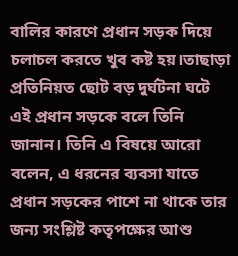বালির কারণে প্রধান সড়ক দিয়ে চলাচল করতে খুব কষ্ট হয়।তাছাড়া প্রতিনিয়ত ছোট বড় দুর্ঘটনা ঘটে এই প্রধান সড়কে বলে তিনি জানান। তিনি এ বিষয়ে আরো বলেন, এ ধরনের ব্যবসা যাতে প্রধান সড়কের পাশে না থাকে তার জন্য সংশ্লিষ্ট কতৃপক্ষের আশু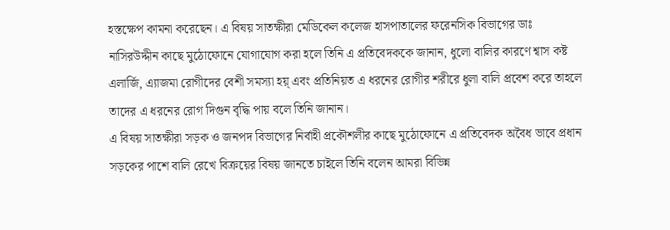হস্তক্ষেপ কামনা করেছেন। এ বিষয় সাতক্ষীরা মেডিকেল কলেজ হাসপাতালের ফরেনসিক বিভাগের ডাঃ নাসিরউদ্দীন কাছে মুঠোফোনে যোগাযোগ করা হলে তিনি এ প্রতিবেদককে জানান, ধুলো বালির কারণে শ্বাস কষ্ট এলার্জি, এ্যাজমা রোগীদের বেশী সমস্যা হয়্ এবং প্রতিনিয়ত এ ধরনের রোগীর শরীরে ধুলা বালি প্রবেশ করে তাহলে তাদের এ ধরনের রোগ দিগুন বৃদ্ধি পায় বলে তিনি জানান।
এ বিষয় সাতক্ষীরা সড়ক ও জনপদ বিভাগের নির্বাহী প্রকৌশলীর কাছে মুঠোফোনে এ প্রতিবেদক অবৈধ ভাবে প্রধান সড়কের পাশে বালি রেখে বিক্রয়ের বিষয় জানতে চাইলে তিনি বলেন আমরা বিভিন্ন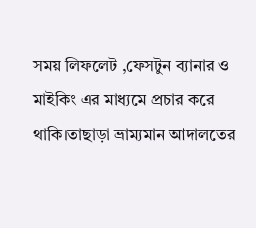সময় লিফলেট ,ফেসটুন ব্যানার ও মাইকিং এর মাধ্যমে প্রচার করে থাকি।তাছাড়া ভ্রাম্যমান আদালতের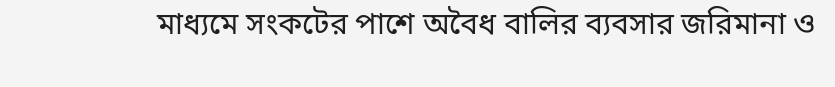মাধ্যমে সংকটের পাশে অবৈধ বালির ব্যবসার জরিমানা ও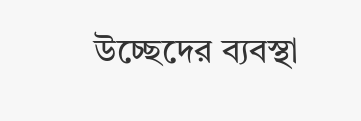উচ্ছেদের ব্যবস্থা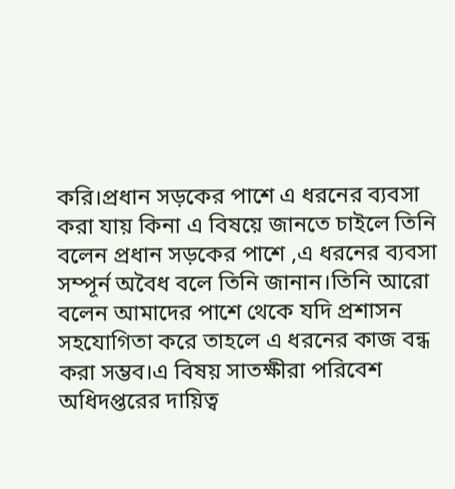করি।প্রধান সড়কের পাশে এ ধরনের ব্যবসা করা যায় কিনা এ বিষয়ে জানতে চাইলে তিনি বলেন প্রধান সড়কের পাশে ,এ ধরনের ব্যবসা সম্পূর্ন অবৈধ বলে তিনি জানান।তিনি আরো বলেন আমাদের পাশে থেকে যদি প্রশাসন সহযোগিতা করে তাহলে এ ধরনের কাজ বন্ধ করা সম্ভব।এ বিষয় সাতক্ষীরা পরিবেশ অধিদপ্তরের দায়িত্ব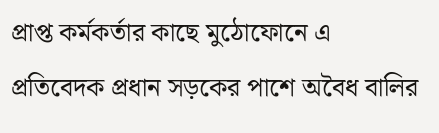প্রাপ্ত কর্মকর্তার কাছে মুঠোফোনে এ প্রতিবেদক প্রধান সড়কের পাশে অবৈধ বালির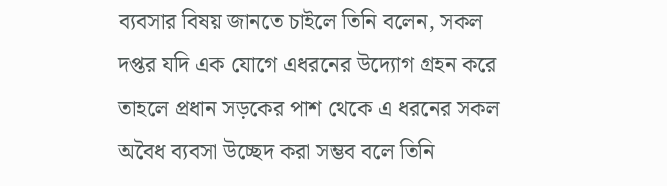ব্যবসার বিষয় জানতে চাইলে তিনি বলেন, সকল দপ্তর যদি এক যোগে এধরনের উদ্যোগ গ্রহন করে তাহলে প্রধান সড়কের পাশ থেকে এ ধরনের সকল অবৈধ ব্যবসা উচ্ছেদ করা সম্ভব বলে তিনি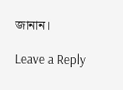জানান।

Leave a Reply